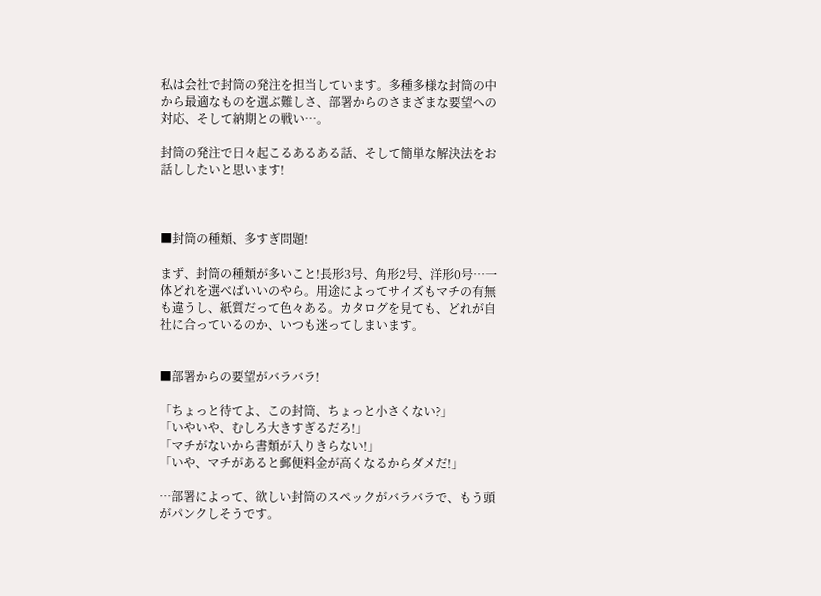私は会社で封筒の発注を担当しています。多種多様な封筒の中から最適なものを選ぶ難しさ、部署からのさまざまな要望への対応、そして納期との戦い…。

封筒の発注で日々起こるあるある話、そして簡単な解決法をお話ししたいと思います!



■封筒の種類、多すぎ問題!

まず、封筒の種類が多いこと!長形3号、角形2号、洋形0号…一体どれを選べばいいのやら。用途によってサイズもマチの有無も違うし、紙質だって色々ある。カタログを見ても、どれが自社に合っているのか、いつも迷ってしまいます。


■部署からの要望がバラバラ!

「ちょっと待てよ、この封筒、ちょっと小さくない?」
「いやいや、むしろ大きすぎるだろ!」
「マチがないから書類が入りきらない!」
「いや、マチがあると郵便料金が高くなるからダメだ!」

…部署によって、欲しい封筒のスペックがバラバラで、もう頭がパンクしそうです。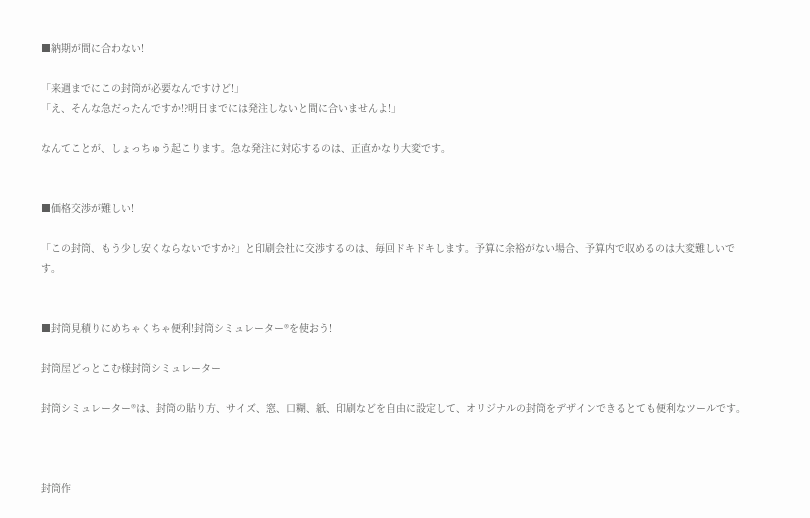■納期が間に合わない!

「来週までにこの封筒が必要なんですけど!」
「え、そんな急だったんですか!?明日までには発注しないと間に合いませんよ!」

なんてことが、しょっちゅう起こります。急な発注に対応するのは、正直かなり大変です。


■価格交渉が難しい!

「この封筒、もう少し安くならないですか?」と印刷会社に交渉するのは、毎回ドキドキします。予算に余裕がない場合、予算内で収めるのは大変難しいです。


■封筒見積りにめちゃくちゃ便利!封筒シミュレーター®を使おう!

封筒屋どっとこむ様封筒シミュレーター

封筒シミュレーター®は、封筒の貼り方、サイズ、窓、口糊、紙、印刷などを自由に設定して、オリジナルの封筒をデザインできるとても便利なツールです。



封筒作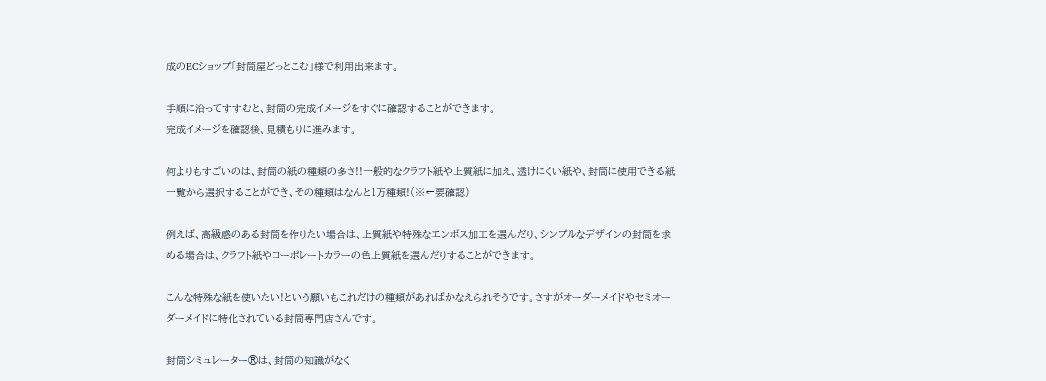成のECショップ「封筒屋どっとこむ」様で利用出来ます。

手順に沿ってすすむと、封筒の完成イメージをすぐに確認することができます。
完成イメージを確認後、見積もりに進みます。

何よりもすごいのは、封筒の紙の種類の多さ!!一般的なクラフト紙や上質紙に加え、透けにくい紙や、封筒に使用できる紙一覧から選択することができ、その種類はなんと1万種類!(※←要確認)

例えば、高級感のある封筒を作りたい場合は、上質紙や特殊なエンボス加工を選んだり、シンプルなデザインの封筒を求める場合は、クラフト紙やコーポレートカラーの色上質紙を選んだりすることができます。

こんな特殊な紙を使いたい!という願いもこれだけの種類があればかなえられそうです。さすがオーダーメイドやセミオーダーメイドに特化されている封筒専門店さんです。

封筒シミュレーター®は、封筒の知識がなく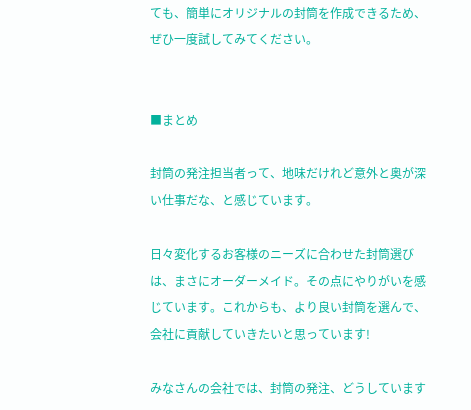ても、簡単にオリジナルの封筒を作成できるため、ぜひ一度試してみてください。


■まとめ

封筒の発注担当者って、地味だけれど意外と奥が深い仕事だな、と感じています。

日々変化するお客様のニーズに合わせた封筒選びは、まさにオーダーメイド。その点にやりがいを感じています。これからも、より良い封筒を選んで、会社に貢献していきたいと思っています!

みなさんの会社では、封筒の発注、どうしています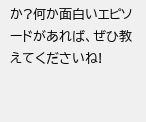か?何か面白いエピソードがあれば、ぜひ教えてくださいね!